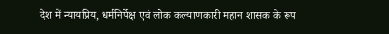देश में न्यायप्रिय, धर्मनिर्पेक्ष एवं लोक कल्याणकारी महान शासक के रूप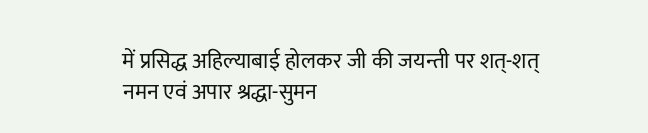में प्रसिद्ध अहिल्याबाई होलकर जी की जयन्ती पर शत्-शत् नमन एवं अपार श्रद्धा-सुमन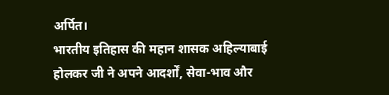अर्पित।
भारतीय इतिहास की महान शासक अहिल्याबाई होलकर जी ने अपने आदर्शों, सेवा-भाव और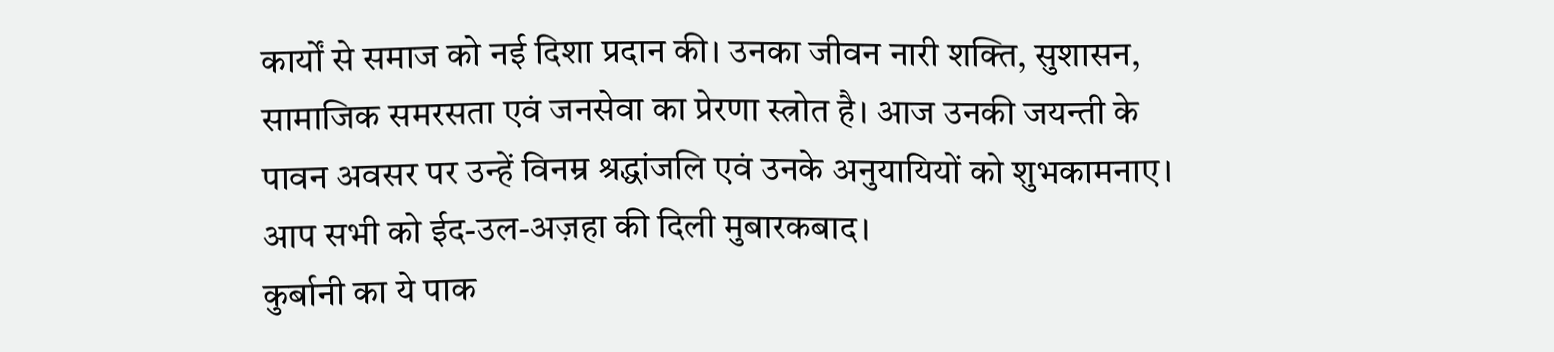कार्यों से समाज को नई दिशा प्रदान की। उनका जीवन नारी शक्ति, सुशासन, सामाजिक समरसता एवं जनसेवा का प्रेरणा स्त्रोत है। आज उनकी जयन्ती के पावन अवसर पर उन्हें विनम्र श्रद्धांजलि एवं उनके अनुयायियों को शुभकामनाए।
आप सभी को ईद-उल-अज़हा की दिली मुबारकबाद।
कुर्बानी का ये पाक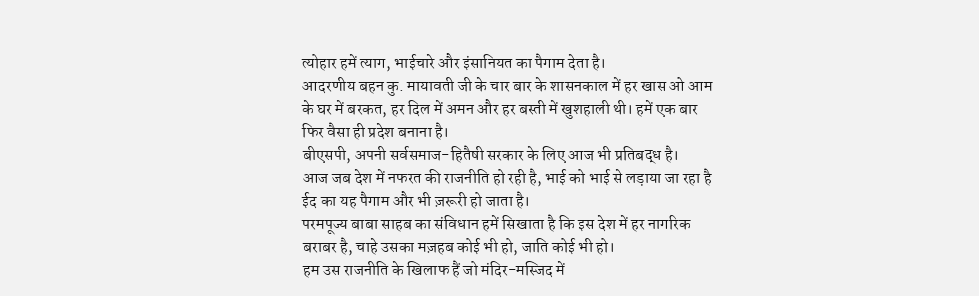त्योहार हमें त्याग, भाईचारे और इंसानियत का पैगाम देता है।
आदरणीय बहन कु. मायावती जी के चार बार के शासनकाल में हर खास ओ आम के घर में बरकत, हर दिल में अमन और हर बस्ती में खुशहाली थी। हमें एक बार फिर वैसा ही प्रदेश बनाना है।
बीएसपी, अपनी सर्वसमाज-हितैषी सरकार के लिए आज भी प्रतिबद्ध है।
आज जब देश में नफरत की राजनीति हो रही है, भाई को भाई से लड़ाया जा रहा है ईद का यह पैगाम और भी ज़रूरी हो जाता है।
परमपूज्य बाबा साहब का संविधान हमें सिखाता है कि इस देश में हर नागरिक बराबर है, चाहे उसका मज़हब कोई भी हो, जाति कोई भी हो।
हम उस राजनीति के खिलाफ हैं जो मंदिर-मस्जिद में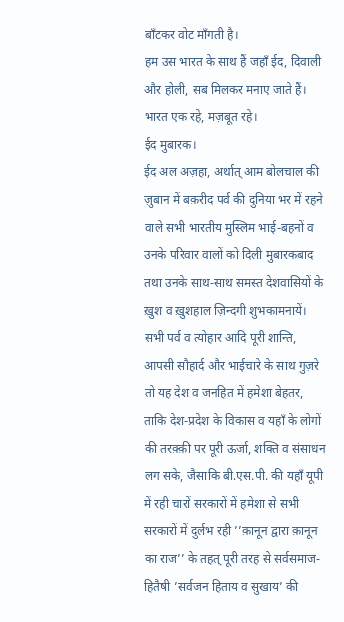बाँटकर वोट माँगती है।
हम उस भारत के साथ हैं जहाँ ईद, दिवाली और होली, सब मिलकर मनाए जाते हैं।
भारत एक रहे, मज़बूत रहे।
ईद मुबारक।
ईद अल अज़हा, अर्थात् आम बोलचाल की ज़ुबान में बक़रीद पर्व की दुनिया भर में रहने वाले सभी भारतीय मुस्लिम भाई-बहनों व उनके परिवार वालों को दिली मुबारकबाद तथा उनके साथ-साथ समस्त देशवासियों के ख़ुश व ख़ुशहाल ज़िन्दगी शुभकामनायें।
सभी पर्व व त्योहार आदि पूरी शान्ति, आपसी सौहार्द और भाईचारे के साथ गुज़रे तो यह देश व जनहित में हमेशा बेहतर, ताकि देश-प्रदेश के विकास व यहाँ के लोगों की तरक़्क़ी पर पूरी ऊर्जा, शक्ति व संसाधन लग सके, जैसाकि बी.एस.पी. की यहाँ यूपी में रही चारों सरकारों में हमेशा से सभी सरकारों में दुर्लभ रही ’’क़ानून द्वारा क़ानून का राज’’ के तहत् पूरी तरह से सर्वसमाज-हितैषी ’सर्वजन हिताय व सुखाय’ की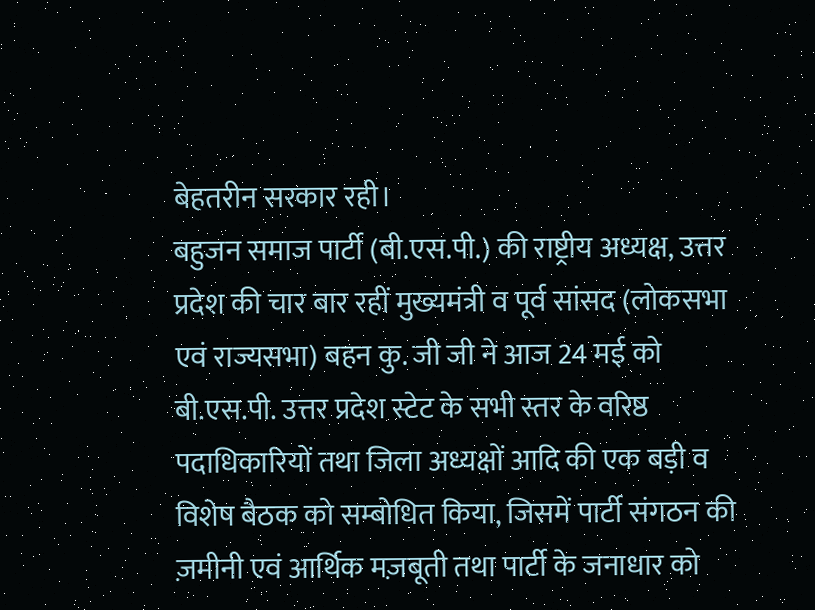बेहतरीन सरकार रही।
बहुजन समाज पार्टी (बी.एस.पी.) की राष्ट्रीय अध्यक्ष, उत्तर प्रदेश की चार बार रहीं मुख्यमंत्री व पूर्व सांसद (लोकसभा एवं राज्यसभा) बहन कु. जी जी ने आज 24 मई को बी.एस.पी. उत्तर प्रदेश स्टेट के सभी स्तर के वरिष्ठ पदाधिकारियों तथा जिला अध्यक्षों आदि की एक बड़ी व विशेष बैठक को सम्बोधित किया, जिसमें पार्टी संगठन की ज़मीनी एवं आर्थिक मज़बूती तथा पार्टी के जनाधार को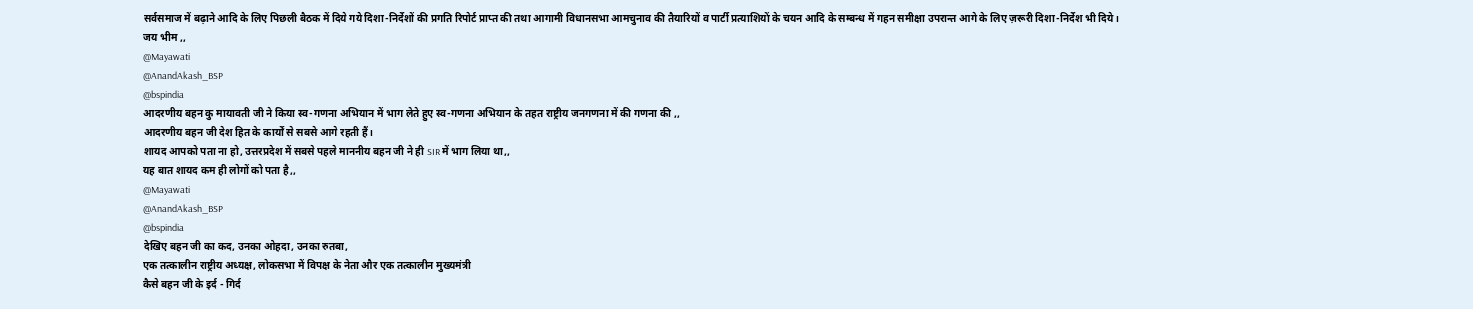सर्वसमाज में बढ़ाने आदि के लिए पिछली बैठक में दिये गये दिशा-निर्देशों की प्रगति रिपोर्ट प्राप्त की तथा आगामी विधानसभा आमचुनाव की तैयारियों व पार्टी प्रत्याशियों के चयन आदि के सम्बन्ध में गहन समीक्षा उपरान्त आगे के लिए ज़रूरी दिशा-निर्देश भी दिये।
जय भीम ,,
@Mayawati
@AnandAkash_BSP
@bspindia
आदरणीय बहन कु मायावती जी ने किया स्व-गणना अभियान में भाग लेते हुए स्व-गणना अभियान के तहत राष्ट्रीय जनगणना में की गणना की ,,
आदरणीय बहन जी देश हित के कार्यों से सबसे आगे रहती हैं।
शायद आपको पता ना हो, उत्तरप्रदेश में सबसे पहले माननीय बहन जी ने ही SIR में भाग लिया था,,
यह बात शायद कम ही लोगों को पता है,,
@Mayawati
@AnandAkash_BSP
@bspindia
देखिए बहन जी का कद, उनका ओहदा, उनका रुतबा,
एक तत्कालीन राष्ट्रीय अध्यक्ष, लोकसभा में विपक्ष के नेता और एक तत्कालीन मुख्यमंत्री
कैसे बहन जी के इर्द - गिर्द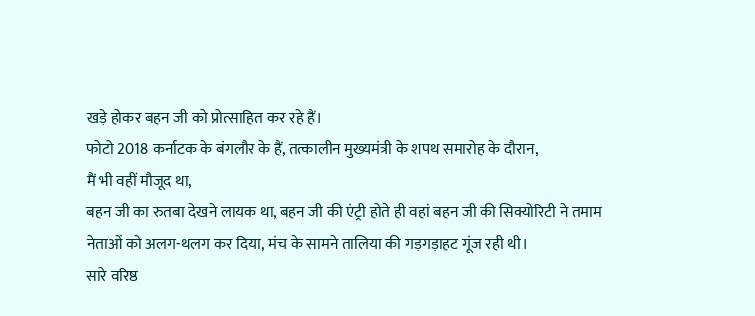खड़े होकर बहन जी को प्रोत्साहित कर रहे हैं।
फोटो 2018 कर्नाटक के बंगलौर के हैं, तत्कालीन मुख्यमंत्री के शपथ समारोह के दौरान,
मैं भी वहीं मौजूद था,
बहन जी का रुतबा देखने लायक था, बहन जी की एंट्री होते ही वहां बहन जी की सिक्योरिटी ने तमाम नेताओं को अलग-थलग कर दिया, मंच के सामने तालिया की गड़गड़ाहट गूंज रही थी।
सारे वरिष्ठ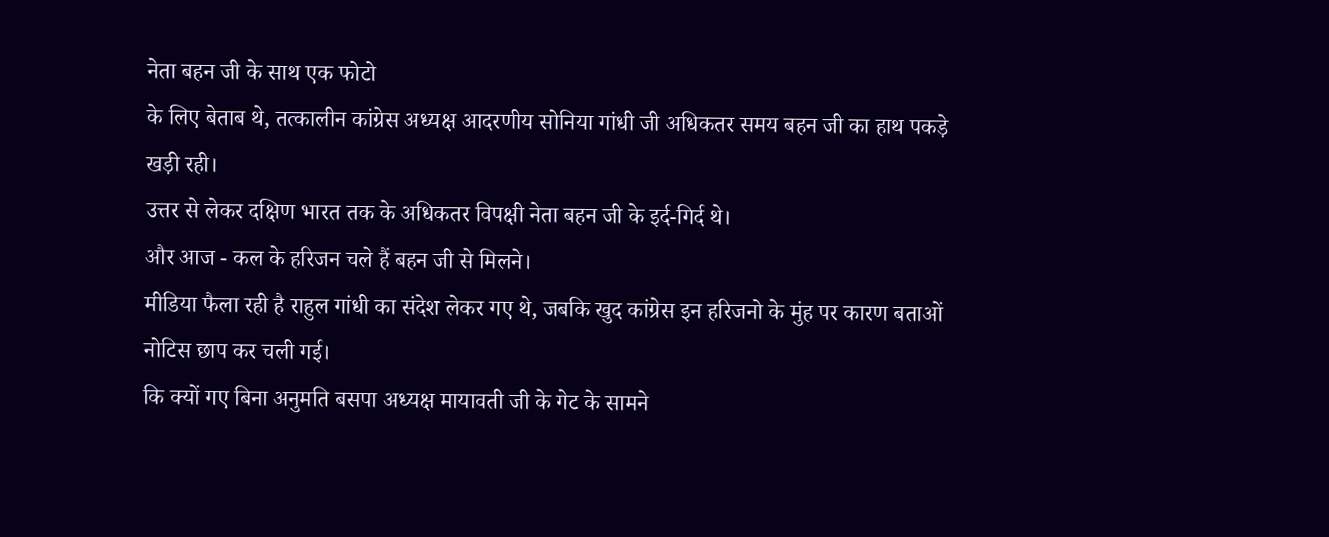नेता बहन जी के साथ एक फोटो
के लिए बेताब थे, तत्कालीन कांग्रेस अध्यक्ष आदरणीय सोनिया गांधी जी अधिकतर समय बहन जी का हाथ पकड़े खड़ी रही।
उत्तर से लेकर दक्षिण भारत तक के अधिकतर विपक्षी नेता बहन जी के इर्द-गिर्द थे।
और आज - कल के हरिजन चले हैं बहन जी से मिलने।
मीडिया फैला रही है राहुल गांधी का संदेश लेकर गए थे, जबकि खुद कांग्रेस इन हरिजनो के मुंह पर कारण बताओं नोटिस छाप कर चली गई।
कि क्यों गए बिना अनुमति बसपा अध्यक्ष मायावती जी के गेट के सामने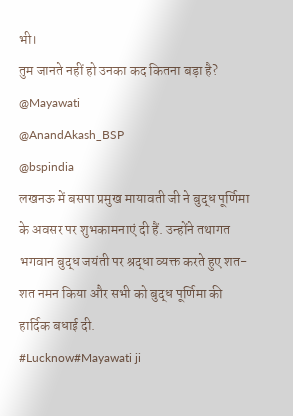भी।
तुम जानते नहीं हो उनका कद कितना बड़ा है?
@Mayawati
@AnandAkash_BSP
@bspindia
लखनऊ में बसपा प्रमुख मायावती जी ने बुद्ध पूर्णिमा के अवसर पर शुभकामनाएं दी हैं. उन्होंने तथागत भगवान बुद्ध जयंती पर श्रद्धा व्यक्त करते हुए शत-शत नमन किया और सभी को बुद्ध पूर्णिमा की हार्दिक बधाई दी.
#Lucknow#Mayawati ji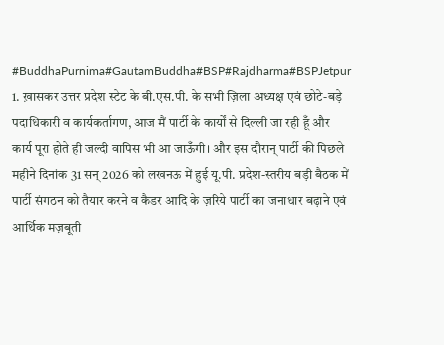#BuddhaPurnima#GautamBuddha#BSP#Rajdharma#BSPJetpur
1. ख़ासकर उत्तर प्रदेश स्टेट के बी.एस.पी. के सभी ज़िला अध्यक्ष एवं छोटे-बड़े पदाधिकारी व कार्यकर्तागण, आज मैं पार्टी के कार्यों से दिल्ली जा रही हूँ और कार्य पूरा होते ही जल्दी वापिस भी आ जाऊँगी। और इस दौरान् पार्टी की पिछले महीने दिनांक 31 सन् 2026 को लखनऊ में हुई यू.पी. प्रदेश-स्तरीय बड़ी बैठक में पार्टी संगठन को तैयार करने व कैडर आदि के ज़रिये पार्टी का जनाधार बढ़ाने एवं आर्थिक मज़बूती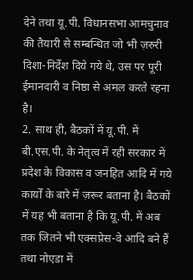देने तथा यू.पी. विधानसभा आमचुनाव की तैयारी से सम्बन्धित जो भी ज़रुरी दिशा-निर्देश दिये गये थे, उस पर पूरी ईमानदारी व निष्ठा से अमल करते रहना है।
2. साथ ही, बैठकों में यू.पी. में बी.एस.पी. के नेतृत्व में रही सरकार में प्रदेश के विकास व जनहित आदि में गये कार्यों के बारे में ज़रूर बताना है। बैठकों में यह भी बताना है कि यू.पी. में अब तक जितने भी एक्सप्रेस-वे आदि बने हैं तथा नोएडा में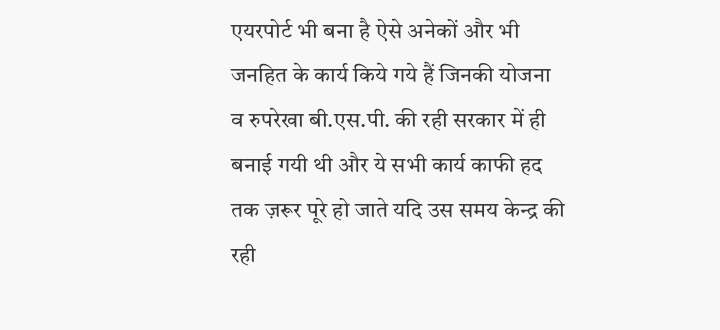एयरपोर्ट भी बना है ऐसे अनेकों और भी जनहित के कार्य किये गये हैं जिनकी योजना व रुपरेखा बी.एस.पी. की रही सरकार में ही बनाई गयी थी और ये सभी कार्य काफी हद तक ज़रूर पूरे हो जाते यदि उस समय केन्द्र की रही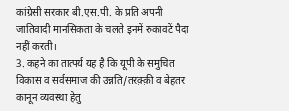कांग्रेसी सरकार बी.एस.पी. के प्रति अपनी जातिवादी मानसिकता के चलते इनमें रुकावटें पैदा नहीं करती।
3. कहने का तात्पर्य यह है कि यूपी के समुचित विकास व सर्वसमाज की उन्नति/तरक़्क़ी व बेहतर कानून व्यवस्था हेतु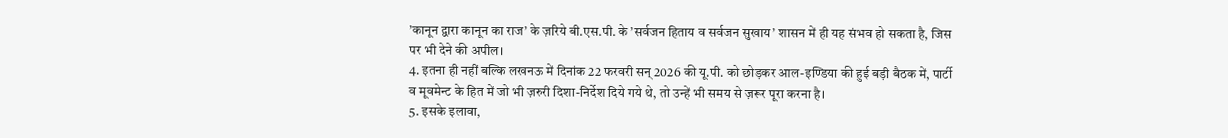’कानून द्वारा कानून का राज’ के ज़रिये बी.एस.पी. के ’सर्वजन हिताय व सर्वजन सुखाय’ शासन में ही यह संभव हो सकता है, जिस पर भी देने की अपील।
4. इतना ही नहीं बल्कि लखनऊ में दिनांक 22 फरवरी सन् 2026 की यू.पी. को छोड़कर आल-इण्डिया की हुई बड़ी बैठक में, पार्टी व मूवमेन्ट के हित में जो भी ज़रुरी दिशा-निर्देश दिये गये थे, तो उन्हें भी समय से ज़रूर पूरा करना है।
5. इसके इलावा,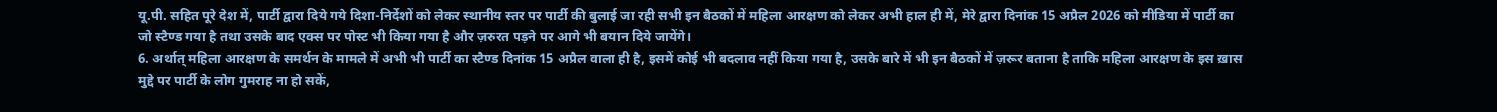यू.पी. सहित पूरे देश में, पार्टी द्वारा दिये गये दिशा-निर्देशों को लेकर स्थानीय स्तर पर पार्टी की बुलाई जा रही सभी इन बैठकों में महिला आरक्षण को लेकर अभी हाल ही में, मेरे द्वारा दिनांक 15 अप्रैल 2026 को मीडिया में पार्टी का जो स्टैण्ड गया है तथा उसके बाद एक्स पर पोस्ट भी किया गया है और ज़रुरत पड़ने पर आगे भी बयान दिये जायेंगे।
6. अर्थात् महिला आरक्षण के समर्थन के मामले में अभी भी पार्टी का स्टैण्ड दिनांक 15 अप्रैल वाला ही है, इसमें कोई भी बदलाव नहीं किया गया है, उसके बारे में भी इन बैठकों में ज़रूर बताना है ताकि महिला आरक्षण के इस ख़ास मुद्दे पर पार्टी के लोग गुमराह ना हो सकें,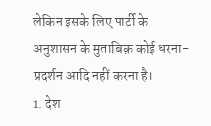लेकिन इसके लिए पार्टी के अनुशासन के मुताबिक़ कोई धरना-प्रदर्शन आदि नहीं करना है।
1. देश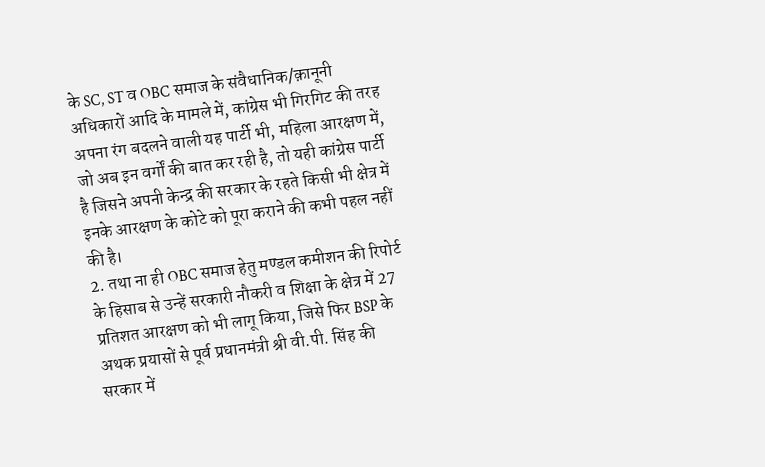के SC, ST व OBC समाज के संवैधानिक/क़ानूनी अधिकारों आदि के मामले में, कांग्रेस भी गिरगिट की तरह अपना रंग बदलने वाली यह पार्टी भी, महिला आरक्षण में, जो अब इन वर्गों की बात कर रही है, तो यही कांग्रेस पार्टी है जिसने अपनी केन्द्र की सरकार के रहते किसी भी क्षेत्र में इनके आरक्षण के कोटे को पूरा कराने की कभी पहल नहीं की है।
2. तथा ना ही OBC समाज हेतु मण्डल कमीशन की रिपोर्ट के हिसाब से उन्हें सरकारी नौकरी व शिक्षा के क्षेत्र में 27 प्रतिशत आरक्षण को भी लागू किया, जिसे फिर BSP के अथक प्रयासों से पूर्व प्रधानमंत्री श्री वी.पी. सिंह की सरकार में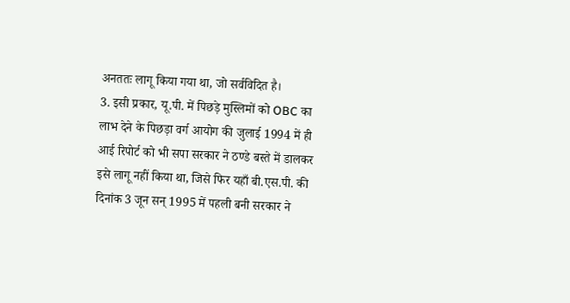अनततः लागू किया गया था, जो सर्वविदित है।
3. इसी प्रकार, यू.पी. में पिछड़े मुस्लिमों को OBC का लाभ देने के पिछड़ा वर्ग आयोग की जुलाई 1994 में ही आई रिपोर्ट को भी सपा सरकार ने ठण्डे बस्ते में डालकर इसे लागू नहीं किया था, जिसे फिर यहाँ बी.एस.पी. की दिनांक 3 जून सन् 1995 में पहली बनी सरकार ने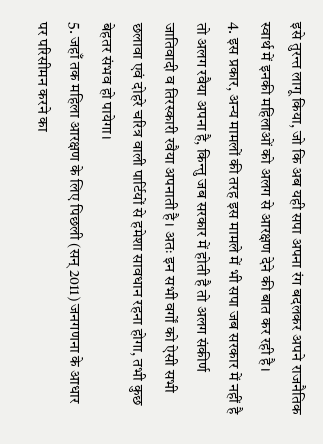इसे तुरन्त लागू किया, जो कि अब यही सपा अपना रंग बदलकर अपने राजनैतिक स्वार्थ में इनकी महिलाओं को अलग से आरक्षण देने की बात कर रही है।
4. इस प्रकार, अन्य मामलों की तरह इस मामले में भी सपा जब सरकार में नहीं है तो अलग रवैया अपना है, किन्तु जब सरकार में होती है तो अलग संकीर्ण जातिवादी व तिरस्कारी रवैया अपनाती है। अतः इन सभी वर्गों को ऐसी सभी छलावा एवं दोहरे चरित्र वाली पार्टियों से हमेशा सावधान रहना होगा, तभी कुछ बेहतर संभव हो पायेगा।
5. जहाँ तक महिला आरक्षण के लिए पिछली (सन् 2011) जनगणना के आधार पर परिसीमन करने का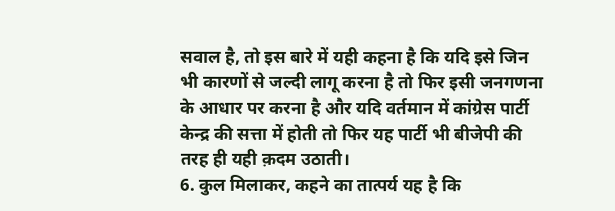सवाल है, तो इस बारे में यही कहना है कि यदि इसे जिन भी कारणों से जल्दी लागू करना है तो फिर इसी जनगणना के आधार पर करना है और यदि वर्तमान में कांग्रेस पार्टी केन्द्र की सत्ता में होती तो फिर यह पार्टी भी बीजेपी की तरह ही यही क़दम उठाती।
6. कुल मिलाकर, कहने का तात्पर्य यह है कि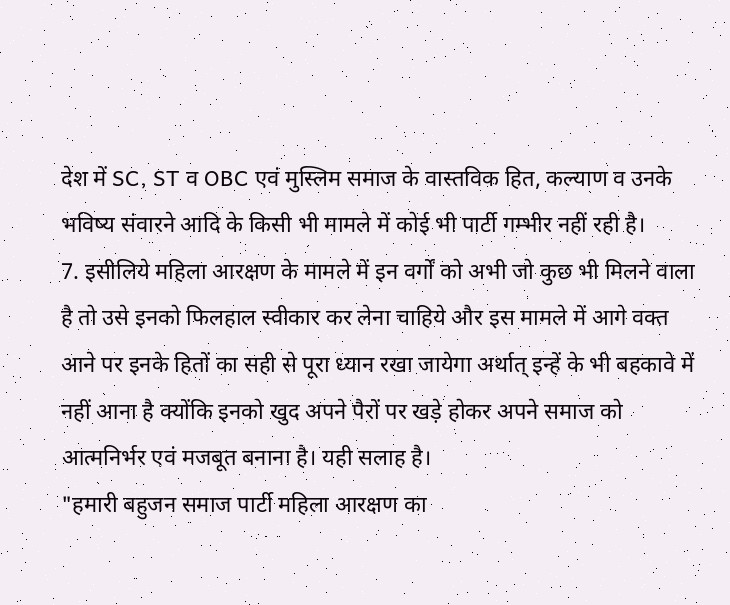देश में SC, ST व OBC एवं मुस्लिम समाज के वास्तविक हित, कल्याण व उनके भविष्य संवारने आदि के किसी भी मामले में कोई भी पार्टी गम्भीर नहीं रही है।
7. इसीलिये महिला आरक्षण के मामले में इन वर्गों को अभी जो कुछ भी मिलने वाला है तो उसे इनको फिलहाल स्वीकार कर लेना चाहिये और इस मामले में आगे वक्त आने पर इनके हितों का सही से पूरा ध्यान रखा जायेगा अर्थात् इन्हें के भी बहकावे में नहीं आना है क्योंकि इनको खुद अपने पैरों पर खड़े होकर अपने समाज को आत्मनिर्भर एवं मजबूत बनाना है। यही सलाह है।
"हमारी बहुजन समाज पार्टी महिला आरक्षण का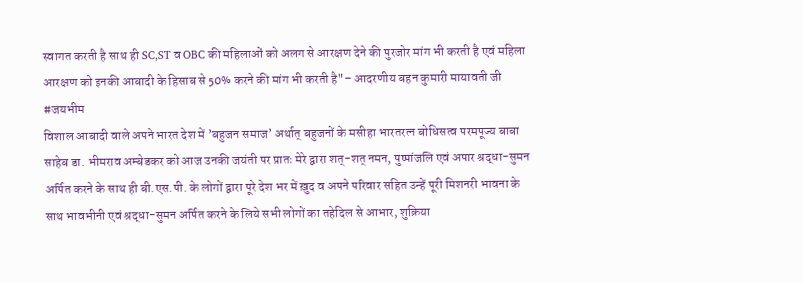स्वागत करती है साथ ही SC,ST व OBC की महिलाओं को अलग से आरक्षण देने की पुरजोर मांग भी करती है एवं महिला आरक्षण को इनकी आबादी के हिसाब से 50% करने की मांग भी करती है"– आदरणीय बहन कुमारी मायावती जी
#जयभीम
विशाल आबादी वाले अपने भारत देश में ’बहुजन समाज’ अर्थात् बहुजनों के मसीहा भारतरत्न बोधिसत्व परमपूज्य बाबा साहेब डा. भीमराव अम्बेडकर को आज उनकी जयंती पर प्रातः मेरे द्वारा शत्-शत् नमन, पुष्पांजलि एवं अपार श्रद्धा-सुमन अर्पित करने के साथ ही बी.एस.पी. के लोगों द्वारा पूरे देश भर में ख़ुद व अपने परिवार सहित उन्हें पूरी मिशनरी भावना के साथ भावभीनी एवं श्रद्धा-सुमन अर्पित करने के लिये सभी लोगों का तहेदिल से आभार, शुक्रिया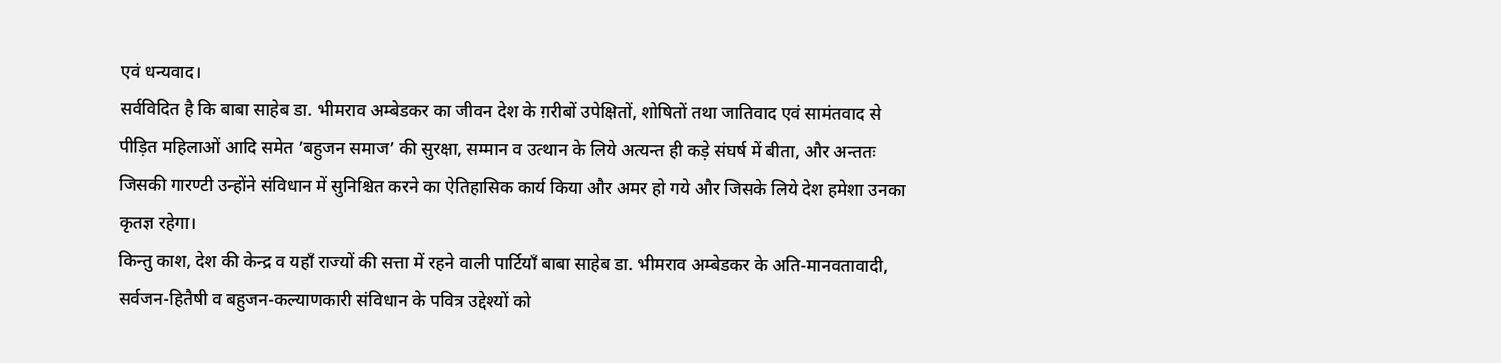एवं धन्यवाद।
सर्वविदित है कि बाबा साहेब डा. भीमराव अम्बेडकर का जीवन देश के ग़रीबों उपेक्षितों, शोषितों तथा जातिवाद एवं सामंतवाद से पीड़ित महिलाओं आदि समेत ’बहुजन समाज’ की सुरक्षा, सम्मान व उत्थान के लिये अत्यन्त ही कड़े संघर्ष में बीता, और अन्ततः जिसकी गारण्टी उन्होंने संविधान में सुनिश्चित करने का ऐतिहासिक कार्य किया और अमर हो गये और जिसके लिये देश हमेशा उनका कृतज्ञ रहेगा।
किन्तु काश, देश की केन्द्र व यहाँ राज्यों की सत्ता में रहने वाली पार्टियाँ बाबा साहेब डा. भीमराव अम्बेडकर के अति-मानवतावादी, सर्वजन-हितैषी व बहुजन-कल्याणकारी संविधान के पवित्र उद्देश्यों को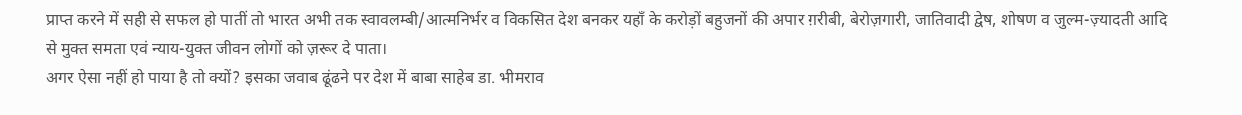प्राप्त करने में सही से सफल हो पातीं तो भारत अभी तक स्वावलम्बी/आत्मनिर्भर व विकसित देश बनकर यहाँ के करोड़ों बहुजनों की अपार ग़रीबी, बेरोज़गारी, जातिवादी द्वेष, शोषण व जुल्म-ज़्यादती आदि से मुक्त समता एवं न्याय-युक्त जीवन लोगों को ज़रूर दे पाता।
अगर ऐसा नहीं हो पाया है तो क्यों? इसका जवाब ढूंढने पर देश में बाबा साहेब डा. भीमराव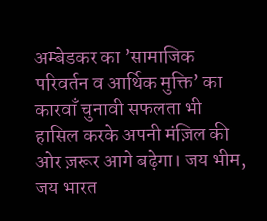अम्बेडकर का ’सामाजिक परिवर्तन व आर्थिक मुक्ति’ का कारवाँ चुनावी सफलता भी हासिल करके अपनी मंज़िल की ओर ज़रूर आगे बढ़ेगा। जय भीम, जय भारत